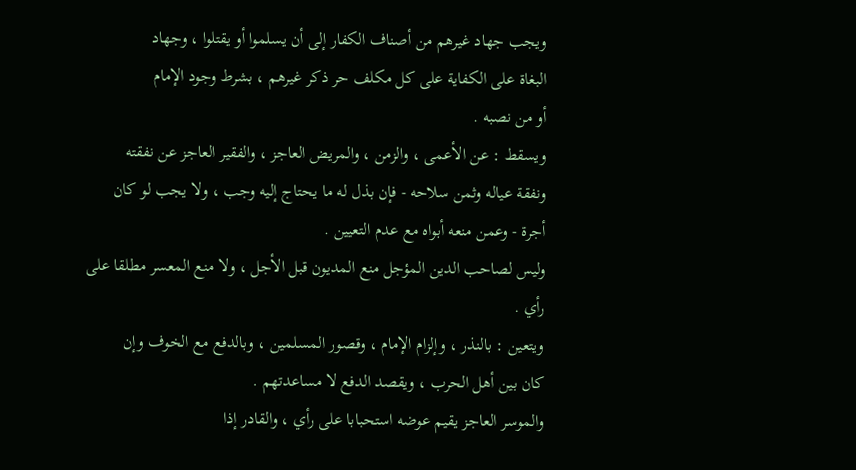ويجب جهاد غيرهم من أصناف الكفار إلى أن يسلموا أو يقتلوا ، وجهاد
البغاة على الكفاية على كل مكلف حر ذكر غيرهم ، بشرط وجود الإمام
أو من نصبه .
ويسقط : عن الأعمى ، والزمن ، والمريض العاجز ، والفقير العاجز عن نفقته
ونفقة عياله وثمن سلاحه - فإن بذل له ما يحتاج إليه وجب ، ولا يجب لو كان
أجرة - وعمن منعه أبواه مع عدم التعيين .
وليس لصاحب الدين المؤجل منع المديون قبل الأجل ، ولا منع المعسر مطلقا على رأي .
ويتعين : بالنذر ، وإلزام الإمام ، وقصور المسلمين ، وبالدفع مع الخوف وإن
كان بين أهل الحرب ، ويقصد الدفع لا مساعدتهم .
والموسر العاجز يقيم عوضه استحبابا على رأي ، والقادر إذا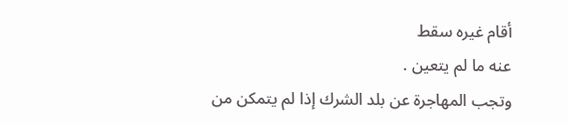أقام غيره سقط
عنه ما لم يتعين .
وتجب المهاجرة عن بلد الشرك إذا لم يتمكن من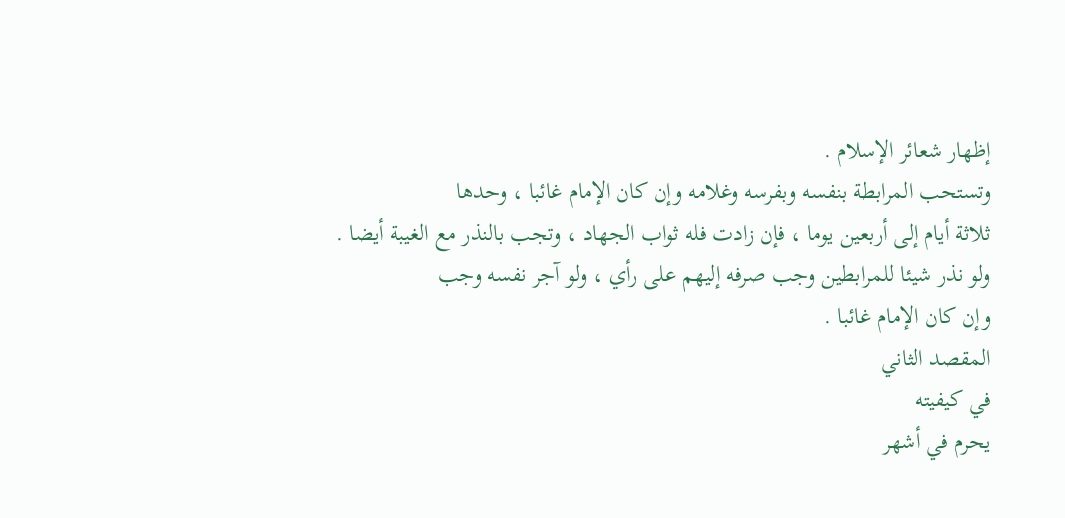إظهار شعائر الإسلام .
وتستحب المرابطة بنفسه وبفرسه وغلامه وإن كان الإمام غائبا ، وحدها
ثلاثة أيام إلى أربعين يوما ، فإن زادت فله ثواب الجهاد ، وتجب بالنذر مع الغيبة أيضا .
ولو نذر شيئا للمرابطين وجب صرفه إليهم على رأي ، ولو آجر نفسه وجب
وإن كان الإمام غائبا .
المقصد الثاني
في كيفيته
يحرم في أشهر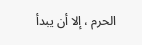الحرم ، إلا أن يبدأ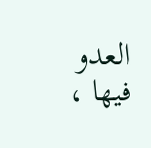العدو فيها ،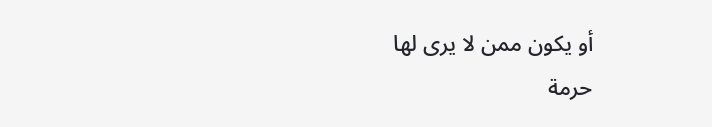أو يكون ممن لا يرى لها
حرمة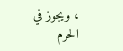، ويجوز في الحرم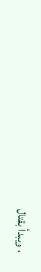، ويبدأ بقتال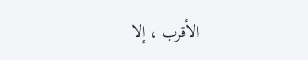الأقرب ، إلا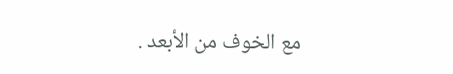مع الخوف من الأبعد .